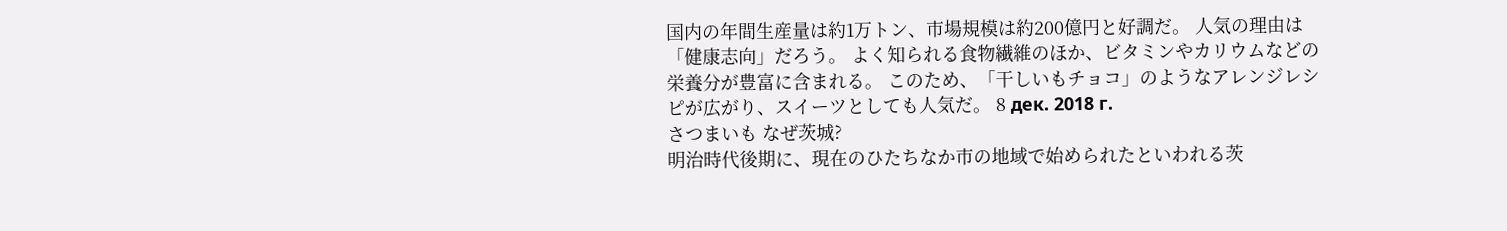国内の年間生産量は約1万トン、市場規模は約200億円と好調だ。 人気の理由は「健康志向」だろう。 よく知られる食物繊維のほか、ビタミンやカリウムなどの栄養分が豊富に含まれる。 このため、「干しいもチョコ」のようなアレンジレシピが広がり、スイーツとしても人気だ。 8 дек. 2018 г.
さつまいも なぜ茨城?
明治時代後期に、現在のひたちなか市の地域で始められたといわれる茨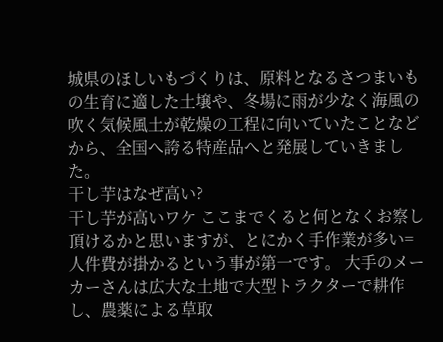城県のほしいもづくりは、原料となるさつまいもの生育に適した土壌や、冬場に雨が少なく海風の吹く気候風土が乾燥の工程に向いていたことなどから、全国へ誇る特産品へと発展していきました。
干し芋はなぜ高い?
干し芋が高いワケ ここまでくると何となくお察し頂けるかと思いますが、とにかく手作業が多い=人件費が掛かるという事が第一です。 大手のメーカーさんは広大な土地で大型トラクターで耕作し、農薬による草取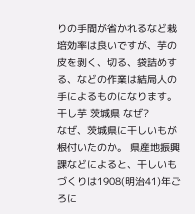りの手間が省かれるなど栽培効率は良いですが、芋の皮を剥く、切る、袋詰めする、などの作業は結局人の手によるものになります。
干し芋 茨城県 なぜ?
なぜ、茨城県に干しいもが根付いたのか。 県産地振興課などによると、干しいもづくりは1908(明治41)年ごろに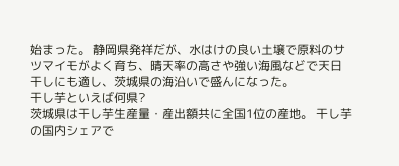始まった。 静岡県発祥だが、水はけの良い土壌で原料のサツマイモがよく育ち、晴天率の高さや強い海風などで天日干しにも適し、茨城県の海沿いで盛んになった。
干し芋といえば何県?
茨城県は干し芋生産量・産出額共に全国1位の産地。 干し芋の国内シェアで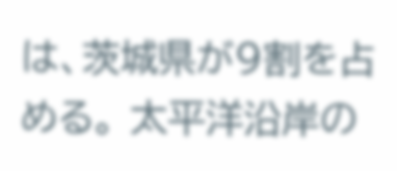は、茨城県が9割を占める。 太平洋沿岸の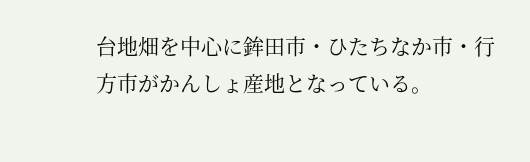台地畑を中心に鉾田市・ひたちなか市・行方市がかんしょ産地となっている。